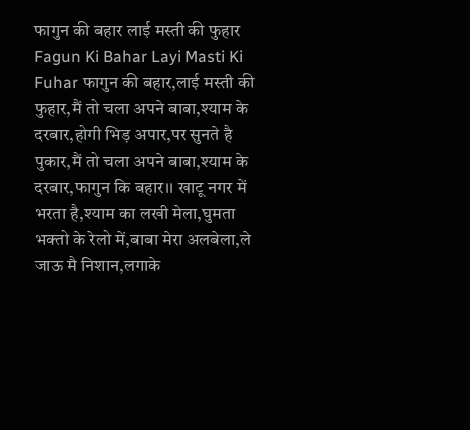फागुन की बहार लाई मस्ती की फुहार
Fagun Ki Bahar Layi Masti Ki Fuhar फागुन की बहार,लाई मस्ती की फुहार,मैं तो चला अपने बाबा,श्याम के दरबार,होगी भिड़ अपार,पर सुनते है पुकार,मैं तो चला अपने बाबा,श्याम के दरबार,फागुन कि बहार।। खाटू नगर में भरता है,श्याम का लखी मेला,घुमता भक्तो के रेलो में,बाबा मेरा अलबेला,ले जाऊ मै निशान,लगाके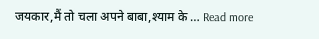जयकार,मैं तो चला अपने बाबा,श्याम के … Read more